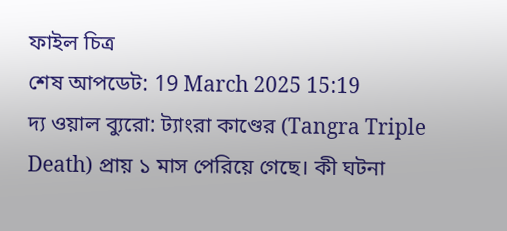ফাইল চিত্র
শেষ আপডেট: 19 March 2025 15:19
দ্য ওয়াল ব্যুরো: ট্যাংরা কাণ্ডের (Tangra Triple Death) প্রায় ১ মাস পেরিয়ে গেছে। কী ঘটনা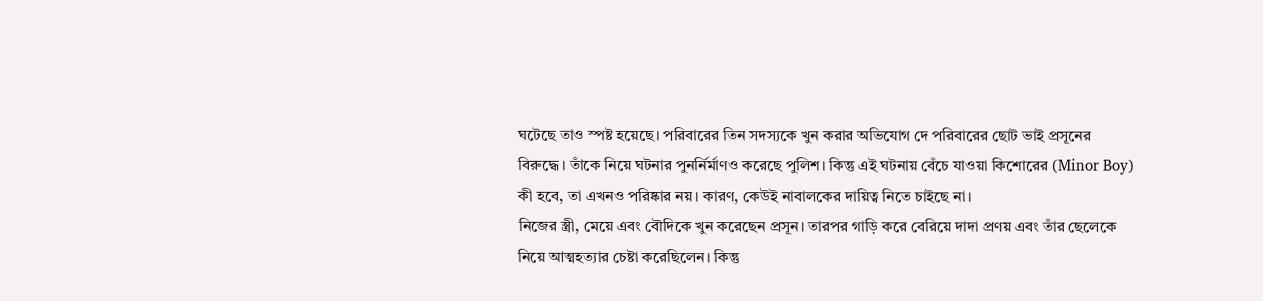ঘটেছে তাও স্পষ্ট হয়েছে। পরিবারের তিন সদস্যকে খুন করার অভিযোগ দে পরিবারের ছোট ভাই প্রসূনের বিরুদ্ধে। তাঁকে নিয়ে ঘটনার পুনর্নির্মাণও করেছে পুলিশ। কিন্তু এই ঘটনায় বেঁচে যাওয়া কিশোরের (Minor Boy) কী হবে, তা এখনও পরিষ্কার নয়। কারণ, কেউই নাবালকের দায়িত্ব নিতে চাইছে না।
নিজের স্ত্রী, মেয়ে এবং বৌদিকে খুন করেছেন প্রসূন। তারপর গাড়ি করে বেরিয়ে দাদা প্রণয় এবং তাঁর ছেলেকে নিয়ে আত্মহত্যার চেষ্টা করেছিলেন। কিন্তু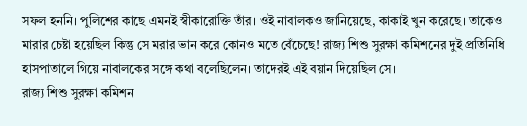সফল হননি। পুলিশের কাছে এমনই স্বীকারোক্তি তাঁর। ওই নাবালকও জানিয়েছে, কাকাই খুন করেছে। তাকেও মারার চেষ্টা হয়েছিল কিন্তু সে মরার ভান করে কোনও মতে বেঁচেছে! রাজ্য শিশু সুরক্ষা কমিশনের দুই প্রতিনিধি হাসপাতালে গিয়ে নাবালকের সঙ্গে কথা বলেছিলেন। তাদেরই এই বয়ান দিয়েছিল সে।
রাজ্য শিশু সুরক্ষা কমিশন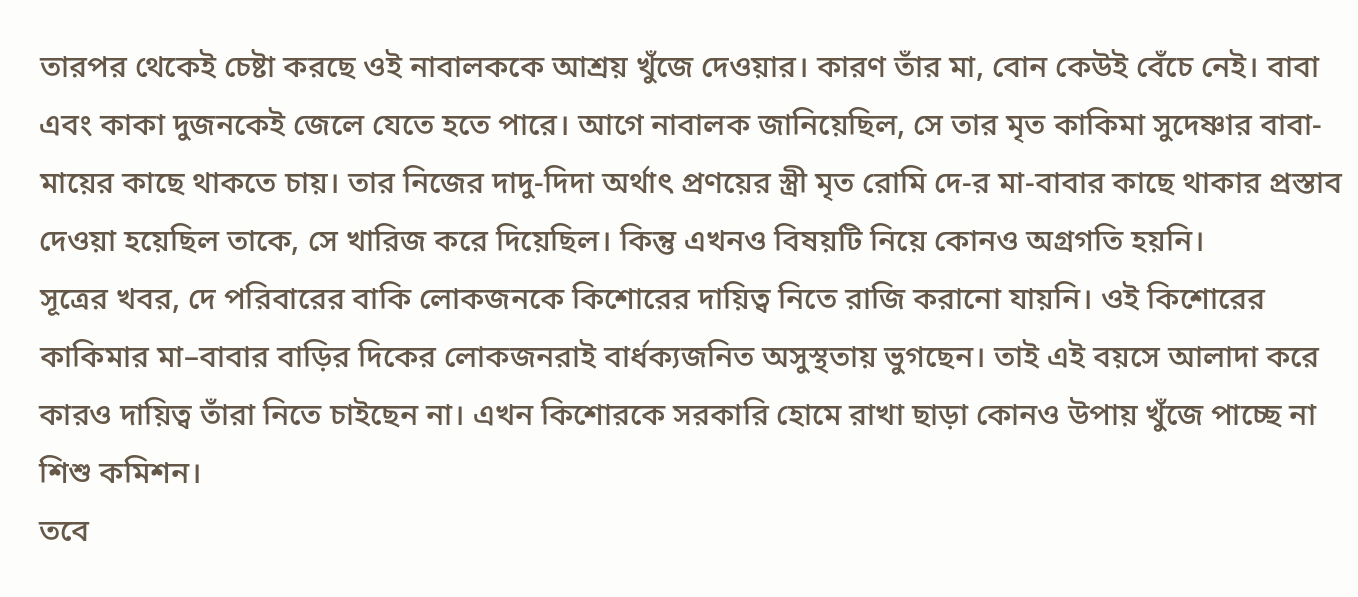তারপর থেকেই চেষ্টা করছে ওই নাবালককে আশ্রয় খুঁজে দেওয়ার। কারণ তাঁর মা, বোন কেউই বেঁচে নেই। বাবা এবং কাকা দুজনকেই জেলে যেতে হতে পারে। আগে নাবালক জানিয়েছিল, সে তার মৃত কাকিমা সুদেষ্ণার বাবা-মায়ের কাছে থাকতে চায়। তার নিজের দাদু-দিদা অর্থাৎ প্রণয়ের স্ত্রী মৃত রোমি দে-র মা-বাবার কাছে থাকার প্রস্তাব দেওয়া হয়েছিল তাকে, সে খারিজ করে দিয়েছিল। কিন্তু এখনও বিষয়টি নিয়ে কোনও অগ্রগতি হয়নি।
সূত্রের খবর, দে পরিবারের বাকি লোকজনকে কিশোরের দায়িত্ব নিতে রাজি করানো যায়নি। ওই কিশোরের কাকিমার মা–বাবার বাড়ির দিকের লোকজনরাই বার্ধক্যজনিত অসুস্থতায় ভুগছেন। তাই এই বয়সে আলাদা করে কারও দায়িত্ব তাঁরা নিতে চাইছেন না। এখন কিশোরকে সরকারি হোমে রাখা ছাড়া কোনও উপায় খুঁজে পাচ্ছে না শিশু কমিশন।
তবে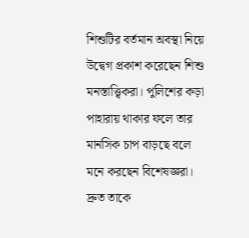শিশুটির বর্তমান অবস্থা নিয়ে উদ্বেগ প্রকাশ করেছেন শিশু মনস্তাত্ত্বিকরা। পুলিশের কড়া পাহারায় থাকার ফলে তার মানসিক চাপ বাড়ছে বলে মনে করছেন বিশেষজ্ঞরা। দ্রুত তাকে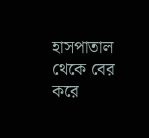হাসপাতাল থেকে বের করে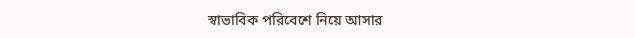স্বাভাবিক পরিবেশে নিয়ে আসার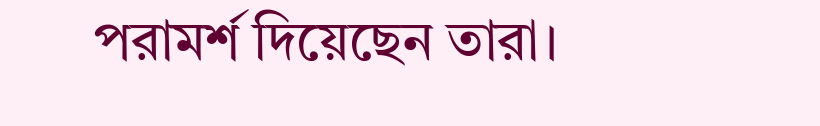পরামর্শ দিয়েছেন তারা।